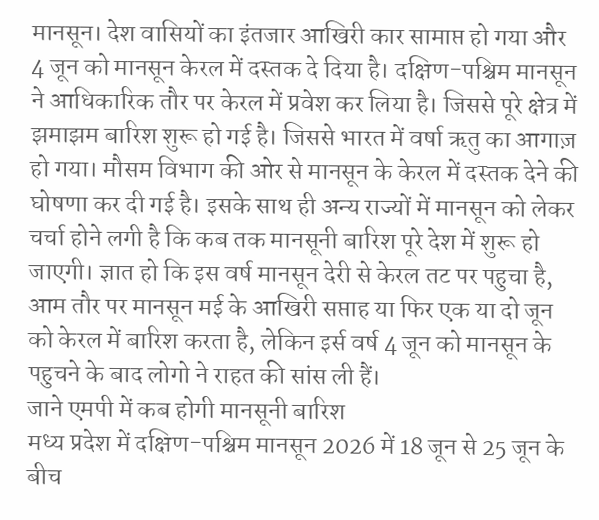मानसून। देश वासियों का इंतजार आखिरी कार सामाप्त हो गया और 4 जून को मानसून केरल में दस्तक दे दिया है। दक्षिण-पश्चिम मानसून ने आधिकारिक तौर पर केरल में प्रवेश कर लिया है। जिससे पूरे क्षेत्र में झमाझम बारिश शुरू हो गई है। जिससे भारत में वर्षा ऋतु का आगाज़ हो गया। मौसम विभाग की ओर से मानसून के केरल में दस्तक देने की घोषणा कर दी गई है। इसके साथ ही अन्य राज्यों में मानसून को लेकर चर्चा होने लगी है कि कब तक मानसूनी बारिश पूरे देश में शुरू हो जाएगी। ज्ञात हो कि इस वर्ष मानसून देरी से केरल तट पर पहुचा है, आम तौर पर मानसून मई के आखिरी सप्ताह या फिर एक या दो जून को केरल में बारिश करता है, लेकिन इर्स वर्ष 4 जून को मानसून के पहुचने के बाद लोगो ने राहत की सांस ली हैं।
जाने एमपी में कब होगी मानसूनी बारिश
मध्य प्रदेश में दक्षिण-पश्चिम मानसून 2026 में 18 जून से 25 जून के बीच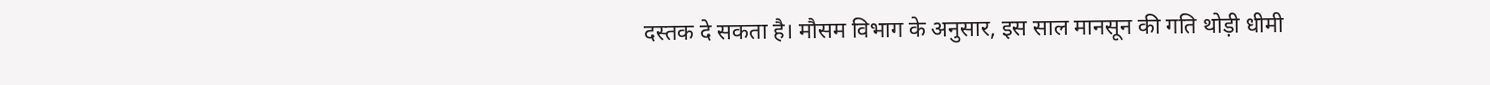दस्तक दे सकता है। मौसम विभाग के अनुसार, इस साल मानसून की गति थोड़ी धीमी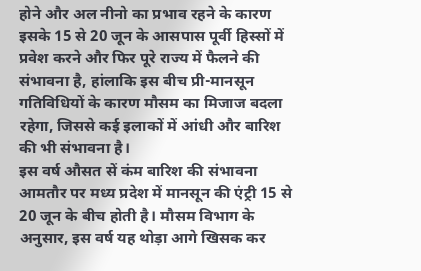होने और अल नीनो का प्रभाव रहने के कारण इसके 15 से 20 जून के आसपास पूर्वी हिस्सों में प्रवेश करने और फिर पूरे राज्य में फैलने की संभावना है, हांलाकि इस बीच प्री-मानसून गतिविधियों के कारण मौसम का मिजाज बदला रहेगा, जिससे कई इलाकों में आंधी और बारिश की भी संभावना है।
इस वर्ष औसत सें कंम बारिश की संभावना
आमतौर पर मध्य प्रदेश में मानसून की एंट्री 15 से 20 जून के बीच होती है। मौसम विभाग के अनुसार, इस वर्ष यह थोड़ा आगे खिसक कर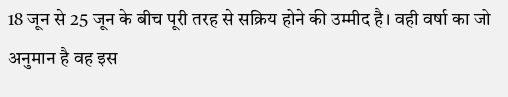18 जून से 25 जून के बीच पूरी तरह से सक्रिय होने की उम्मीद है। वही वर्षा का जो अनुमान है वह इस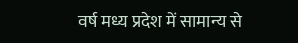वर्ष मध्य प्रदेश में सामान्य से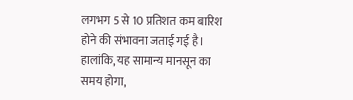लगभग 5 से 10 प्रतिशत कम बारिश होने की संभावना जताई गई है। हालांकि, यह सामान्य मानसून का समय होगा,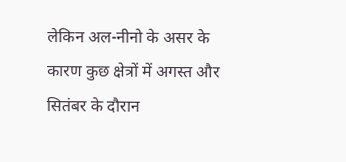लेकिन अल-नीनो के असर के कारण कुछ क्षेत्रों में अगस्त और सितंबर के दौरान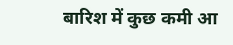बारिश में कुछ कमी आ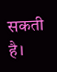सकती है।